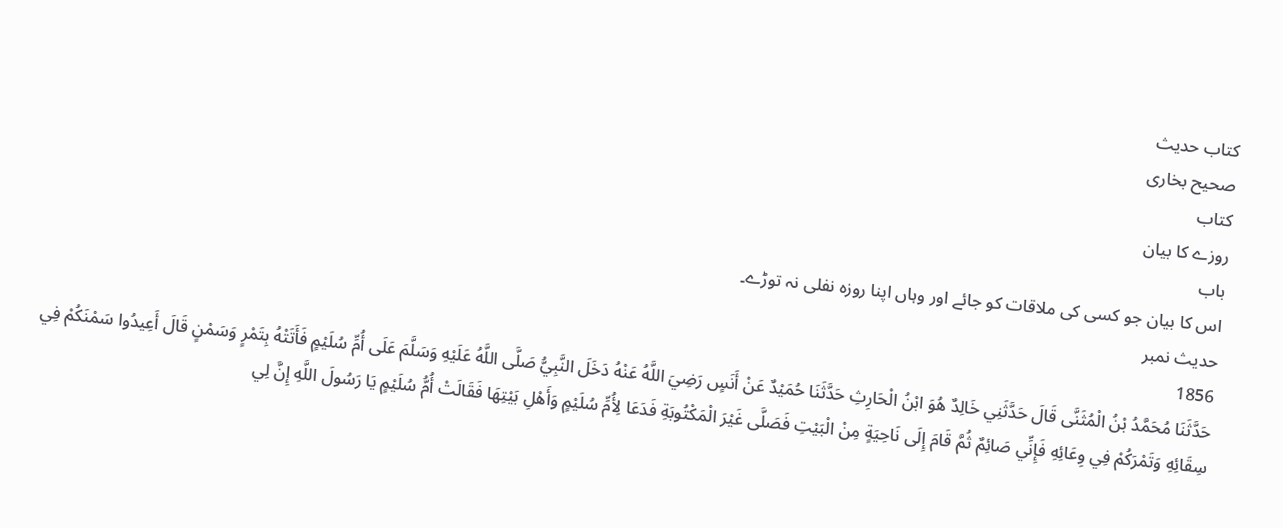کتاب حدیث
صحیح بخاری
کتاب
روزے کا بیان
باب
اس کا بیان جو کسی کی ملاقات کو جائے اور وہاں اپنا روزہ نفلی نہ توڑے۔
حدیث نمبر
1856
حَدَّثَنَا مُحَمَّدُ بْنُ الْمُثَنَّی قَالَ حَدَّثَنِي خَالِدٌ هُوَ ابْنُ الْحَارِثِ حَدَّثَنَا حُمَيْدٌ عَنْ أَنَسٍ رَضِيَ اللَّهُ عَنْهُ دَخَلَ النَّبِيُّ صَلَّی اللَّهُ عَلَيْهِ وَسَلَّمَ عَلَی أُمِّ سُلَيْمٍ فَأَتَتْهُ بِتَمْرٍ وَسَمْنٍ قَالَ أَعِيدُوا سَمْنَکُمْ فِي سِقَائِهِ وَتَمْرَکُمْ فِي وِعَائِهِ فَإِنِّي صَائِمٌ ثُمَّ قَامَ إِلَی نَاحِيَةٍ مِنْ الْبَيْتِ فَصَلَّی غَيْرَ الْمَکْتُوبَةِ فَدَعَا لِأُمِّ سُلَيْمٍ وَأَهْلِ بَيْتِهَا فَقَالَتْ أُمُّ سُلَيْمٍ يَا رَسُولَ اللَّهِ إِنَّ لِي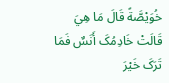خُوَيْصَّةً قَالَ مَا هِيَ قَالَتْ خَادِمُکَ أَنَسٌ فَمَا تَرَکَ خَيْرَ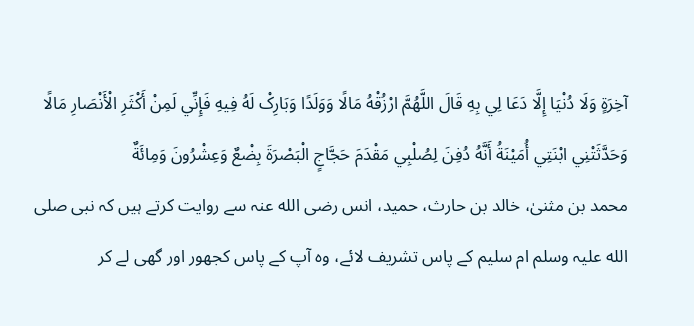آخِرَةٍ وَلَا دُنْيَا إِلَّا دَعَا لِي بِهِ قَالَ اللَّهُمَّ ارْزُقْهُ مَالًا وَوَلَدًا وَبَارِکْ لَهُ فِيهِ فَإِنِّي لَمِنْ أَکْثَرِ الْأَنْصَارِ مَالًا وَحَدَّثَتْنِي ابْنَتِي أُمَيْنَةُ أَنَّهُ دُفِنَ لِصُلْبِي مَقْدَمَ حَجَّاجٍ الْبَصْرَةَ بِضْعٌ وَعِشْرُونَ وَمِائَةٌ
محمد بن مثنیٰ، خالد بن حارث، حمید، انس رضی الله عنہ سے روایت کرتے ہیں کہ نبی صلی الله علیہ وسلم ام سلیم کے پاس تشریف لائے، وہ آپ کے پاس کجھور اور گھی لے کر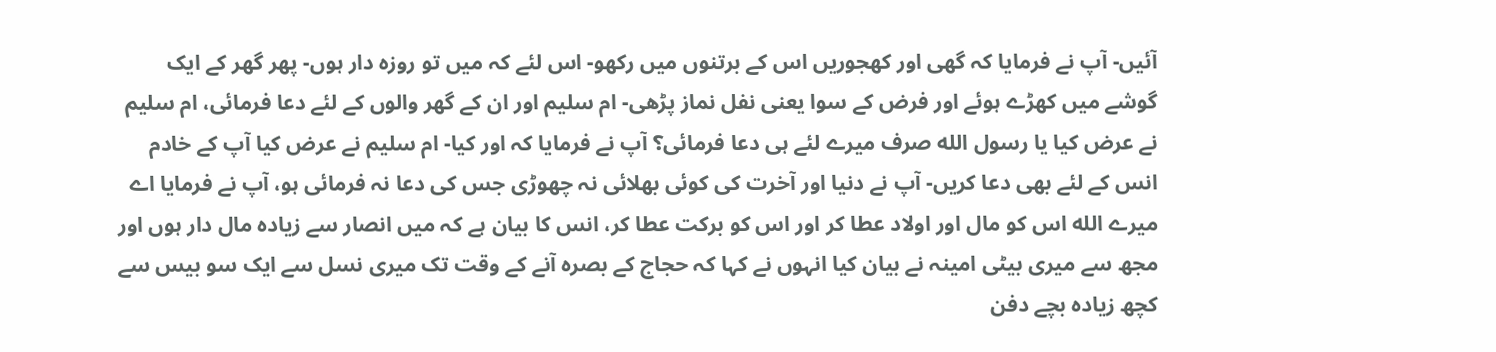آئیں- آپ نے فرمایا کہ گھی اور کھجوریں اس کے برتنوں میں رکھو- اس لئے کہ میں تو روزہ دار ہوں- پھر گھر کے ایک گوشے میں کھڑے ہوئے اور فرض کے سوا یعنی نفل نماز پڑھی- ام سلیم اور ان کے گھر والوں کے لئے دعا فرمائی، ام سلیم نے عرض کیا یا رسول الله صرف میرے لئے ہی دعا فرمائی؟ آپ نے فرمایا کہ اور کیا- ام سلیم نے عرض کیا آپ کے خادم انس کے لئے بھی دعا کریں- آپ نے دنیا اور آخرت کی کوئی بھلائی نہ چھوڑی جس کی دعا نہ فرمائی ہو، آپ نے فرمایا اے میرے الله اس کو مال اور اولاد عطا کر اور اس کو برکت عطا کر، انس کا بیان ہے کہ میں انصار سے زیادہ مال دار ہوں اور مجھ سے میری بیٹی امینہ نے بیان کیا انہوں نے کہا کہ حجاج کے بصرہ آنے کے وقت تک میری نسل سے ایک سو بیس سے کچھ زیادہ بچے دفن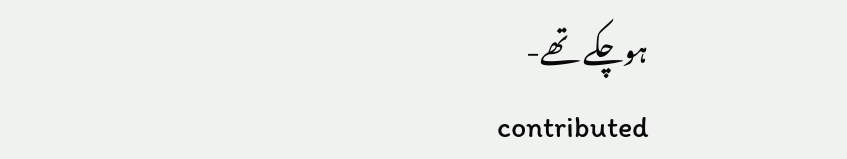ہوچکے تھے-
contributed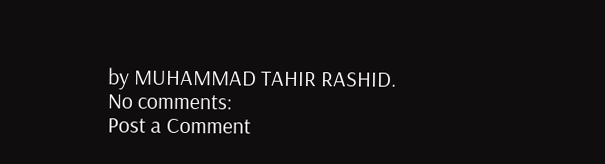by MUHAMMAD TAHIR RASHID.
No comments:
Post a Comment